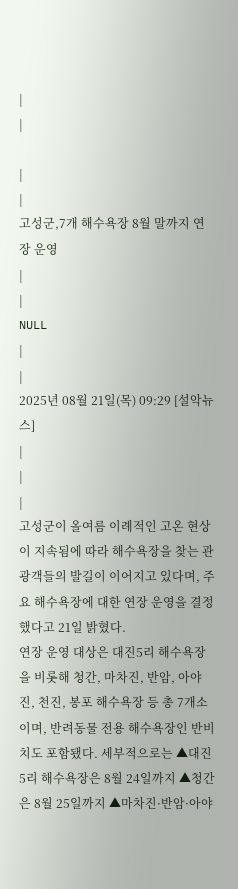|
|

|
|
고성군,7개 해수욕장 8월 말까지 연장 운영
|
|
NULL
|
|
2025년 08월 21일(목) 09:29 [설악뉴스]
|
|
|
고성군이 올여름 이례적인 고온 현상이 지속됨에 따라 해수욕장을 찾는 관광객들의 발길이 이어지고 있다며, 주요 해수욕장에 대한 연장 운영을 결정했다고 21일 밝혔다.
연장 운영 대상은 대진5리 해수욕장을 비롯해 청간, 마차진, 반암, 아야진, 천진, 봉포 해수욕장 등 총 7개소이며, 반려동물 전용 해수욕장인 반비치도 포함됐다. 세부적으로는 ▲대진5리 해수욕장은 8월 24일까지 ▲청간은 8월 25일까지 ▲마차진·반암·아야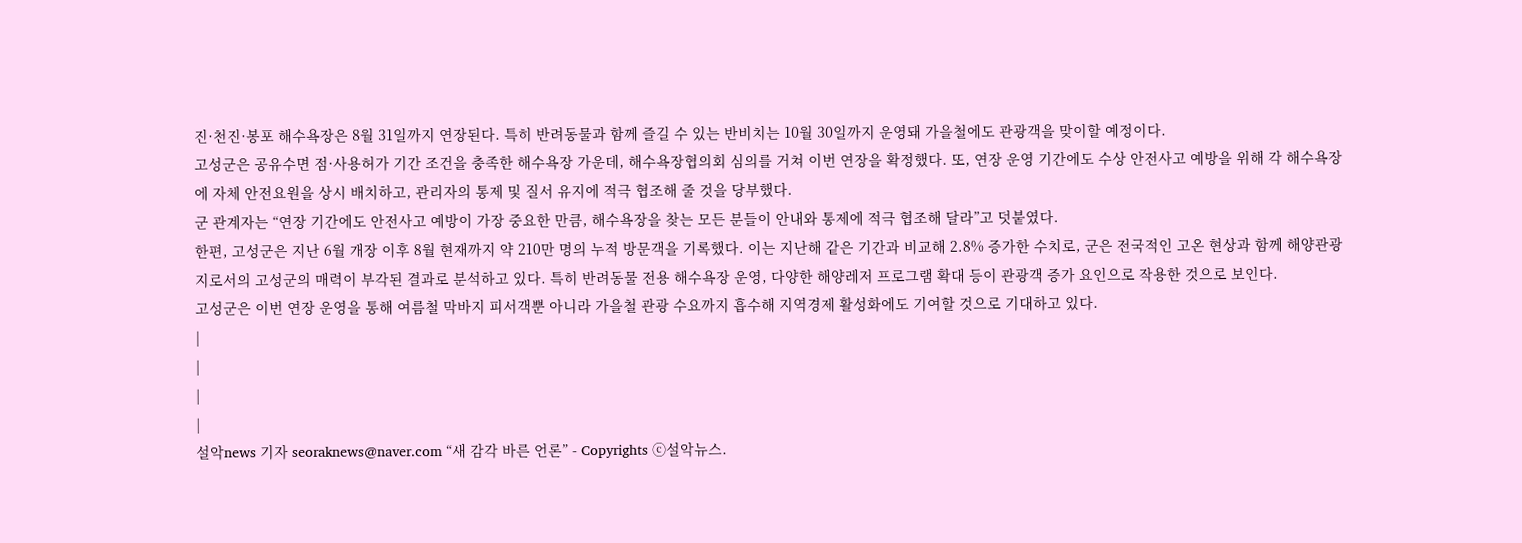진·천진·봉포 해수욕장은 8월 31일까지 연장된다. 특히 반려동물과 함께 즐길 수 있는 반비치는 10월 30일까지 운영돼 가을철에도 관광객을 맞이할 예정이다.
고성군은 공유수면 점·사용허가 기간 조건을 충족한 해수욕장 가운데, 해수욕장협의회 심의를 거쳐 이번 연장을 확정했다. 또, 연장 운영 기간에도 수상 안전사고 예방을 위해 각 해수욕장에 자체 안전요원을 상시 배치하고, 관리자의 통제 및 질서 유지에 적극 협조해 줄 것을 당부했다.
군 관계자는 “연장 기간에도 안전사고 예방이 가장 중요한 만큼, 해수욕장을 찾는 모든 분들이 안내와 통제에 적극 협조해 달라”고 덧붙였다.
한편, 고성군은 지난 6월 개장 이후 8월 현재까지 약 210만 명의 누적 방문객을 기록했다. 이는 지난해 같은 기간과 비교해 2.8% 증가한 수치로, 군은 전국적인 고온 현상과 함께 해양관광지로서의 고성군의 매력이 부각된 결과로 분석하고 있다. 특히 반려동물 전용 해수욕장 운영, 다양한 해양레저 프로그램 확대 등이 관광객 증가 요인으로 작용한 것으로 보인다.
고성군은 이번 연장 운영을 통해 여름철 막바지 피서객뿐 아니라 가을철 관광 수요까지 흡수해 지역경제 활성화에도 기여할 것으로 기대하고 있다.
|
|
|
|
설악news 기자 seoraknews@naver.com “새 감각 바른 언론” - Copyrights ⓒ설악뉴스.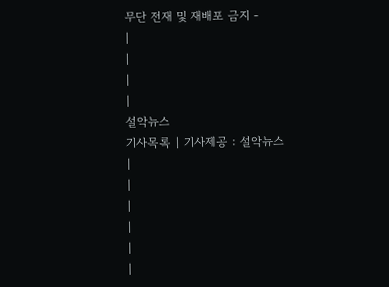무단 전재 및 재배포 금지 -
|
|
|
|
설악뉴스
기사목록 | 기사제공 : 설악뉴스
|
|
|
|
|
|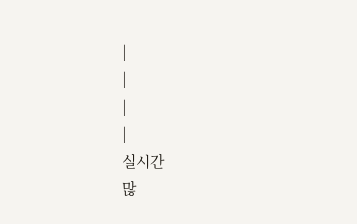|
|
|
|
실시간
많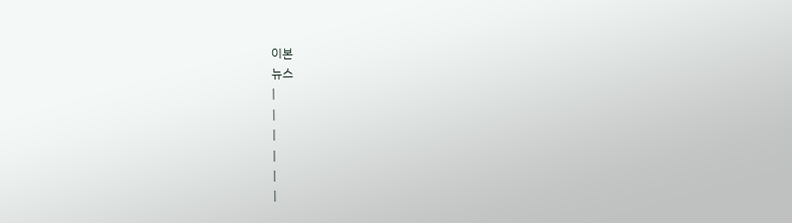이본
뉴스
|
|
|
|
|
|